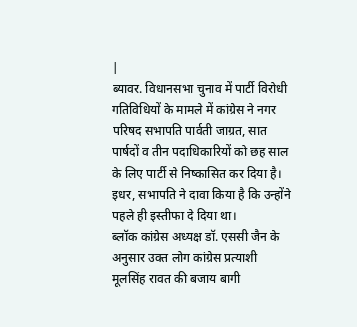|
ब्यावर. विधानसभा चुनाव में पार्टी विरोधी गतिविधियों के मामले में कांग्रेस ने नगर परिषद सभापति पार्वती जाग्रत, सात पार्षदों व तीन पदाधिकारियों को छह साल के लिए पार्टी से निष्कासित कर दिया है। इधर, सभापति ने दावा किया है कि उन्होंने पहले ही इस्तीफा दे दिया था।
ब्लॉक कांग्रेस अध्यक्ष डॉ. एससी जैन के अनुसार उक्त लोग कांग्रेस प्रत्याशी मूलसिंह रावत की बजाय बागी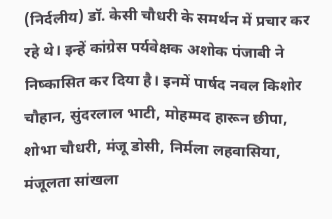(निर्दलीय) डॉ. केसी चौधरी के समर्थन में प्रचार कर रहे थे। इन्हें कांग्रेस पर्यवेक्षक अशोक पंजाबी ने निष्कासित कर दिया है। इनमें पार्षद नवल किशोर चौहान, सुंदरलाल भाटी, मोहम्मद हारून छीपा, शोभा चौधरी, मंजू डोसी, निर्मला लहवासिया, मंजूलता सांखला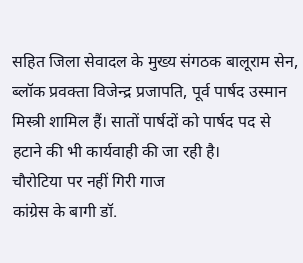सहित जिला सेवादल के मुख्य संगठक बालूराम सेन, ब्लॉक प्रवक्ता विजेन्द्र प्रजापति, पूर्व पार्षद उस्मान मिस्त्री शामिल हैं। सातों पार्षदों को पार्षद पद से हटाने की भी कार्यवाही की जा रही है।
चौरोटिया पर नहीं गिरी गाज
कांग्रेस के बागी डॉ.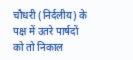चौधरी (निर्दलीय) के पक्ष में उतरे पार्षदों को तो निकाल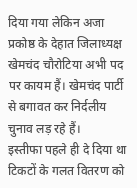दिया गया लेकिन अजा प्रकोष्ठ के देहात जिलाध्यक्ष खेमचंद चौरोटिया अभी पद पर कायम हैं। खेमचंद पार्टी से बगावत कर निर्दलीय चुनाव लड़ रहे हैं।
इस्तीफा पहले ही दे दिया था
टिकटों के गलत वितरण को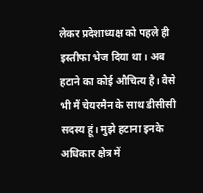लेकर प्रदेशाध्यक्ष को पहले ही इस्तीफा भेज दिया था। अब हटाने का कोई औचित्य है। वैसे भी मैं चेयरमैन के साथ डीसीसी सदस्य हूं। मुझे हटाना इनके अधिकार क्षेत्र में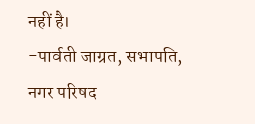नहीं है।
-पार्वती जाग्रत, सभापति, नगर परिषद